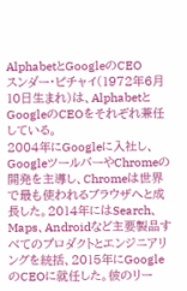AlphabetとGoogleのCEO
スンダー・ピチャイ(1972年6月10日生まれ)は、AlphabetとGoogleのCEOをそれぞれ兼任している。
2004年にGoogleに入社し、GoogleツールバーやChromeの開発を主導し、Chromeは世界で最も使われるブラウザへと成長した。2014年にはSearch、Maps、Androidなど主要製品すべてのプロダクトとエンジニアリングを統括、2015年にGoogleのCEOに就任した。彼のリー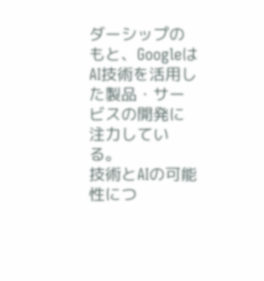ダーシップのもと、GoogleはAI技術を活用した製品・サービスの開発に注力している。
技術とAIの可能性につ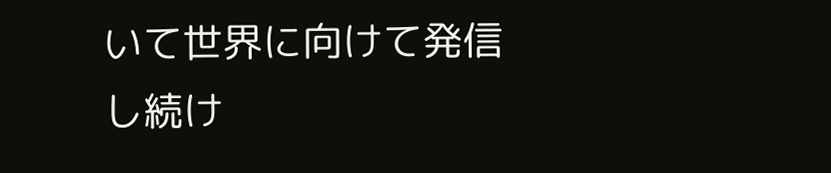いて世界に向けて発信し続け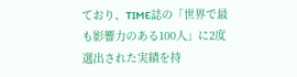ており、TIME誌の「世界で最も影響力のある100人」に2度選出された実績を持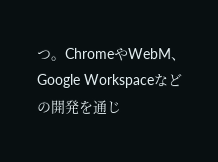つ。ChromeやWebM、Google Workspaceなどの開発を通じ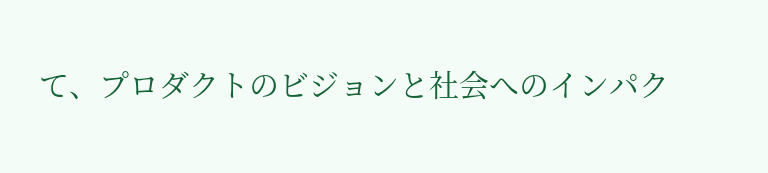て、プロダクトのビジョンと社会へのインパク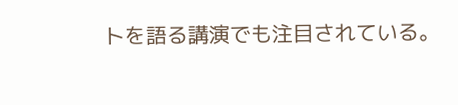トを語る講演でも注目されている。